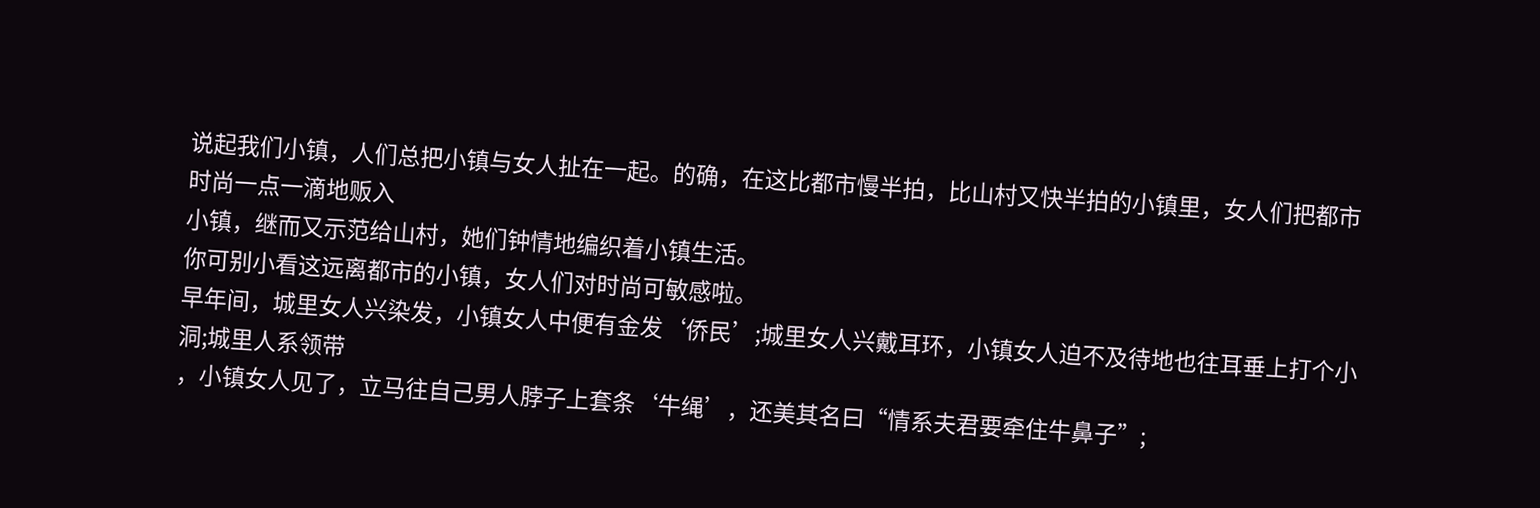说起我们小镇，人们总把小镇与女人扯在一起。的确，在这比都市慢半拍，比山村又快半拍的小镇里，女人们把都市时尚一点一滴地贩入
小镇，继而又示范给山村，她们钟情地编织着小镇生活。
你可别小看这远离都市的小镇，女人们对时尚可敏感啦。
早年间，城里女人兴染发，小镇女人中便有金发‘侨民’;城里女人兴戴耳环，小镇女人迫不及待地也往耳垂上打个小洞;城里人系领带
，小镇女人见了，立马往自己男人脖子上套条‘牛绳’，还美其名曰“情系夫君要牵住牛鼻子”;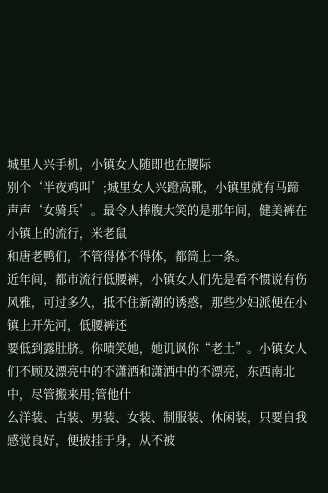城里人兴手机，小镇女人随即也在腰际
别个‘半夜鸡叫’;城里女人兴蹬高靴，小镇里就有马蹄声声‘女骑兵’。最令人捧腹大笑的是那年间，健美裤在小镇上的流行，米老鼠
和唐老鸭们，不管得体不得体，都筒上一条。
近年间，都市流行低腰裤，小镇女人们先是看不惯说有伤风雅，可过多久，抵不住新潮的诱惑，那些少妇派便在小镇上开先河，低腰裤还
要低到露肚脐。你啧笑她，她讥讽你“老土”。小镇女人们不顾及漂亮中的不潇洒和潇洒中的不漂亮，东西南北中，尽管搬来用;管他什
么洋装、古装、男装、女装、制服装、休闲装，只要自我感觉良好，便披挂于身，从不被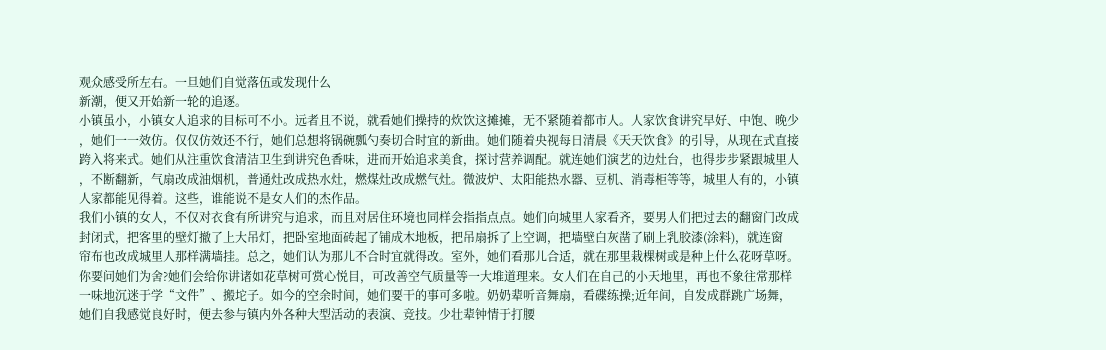观众感受所左右。一旦她们自觉落伍或发现什么
新潮，便又开始新一轮的追逐。
小镇虽小，小镇女人追求的目标可不小。远者且不说，就看她们操持的炊饮这摊摊，无不紧随着都市人。人家饮食讲究早好、中饱、晚少
，她们一一效仿。仅仅仿效还不行，她们总想将锅碗瓢勺奏切合时宜的新曲。她们随着央视每日清晨《天天饮食》的引导，从现在式直接
跨入将来式。她们从注重饮食清洁卫生到讲究色香味，进而开始追求美食，探讨营养调配。就连她们演艺的边灶台，也得步步紧跟城里人
，不断翻新，气扇改成油烟机，普通灶改成热水灶，燃煤灶改成燃气灶。微波炉、太阳能热水器、豆机、消毒柜等等，城里人有的，小镇
人家都能见得着。这些，谁能说不是女人们的杰作品。
我们小镇的女人，不仅对衣食有所讲究与追求，而且对居住环境也同样会指指点点。她们向城里人家看齐，要男人们把过去的翻窗门改成
封闭式，把客里的壁灯撤了上大吊灯，把卧室地面砖起了铺成木地板，把吊扇拆了上空调，把墙壁白灰凿了刷上乳胶漆(涂料)，就连窗
帘布也改成城里人那样满墙挂。总之，她们认为那儿不合时宜就得改。室外，她们看那儿合适，就在那里栽棵树或是种上什么花呀草呀。
你要问她们为舍?她们会给你讲诸如花草树可赏心悦目，可改善空气质量等一大堆道理来。女人们在自己的小天地里，再也不象往常那样
一味地沉迷于学“文件”、搬坨子。如今的空余时间，她们要干的事可多啦。奶奶辈听音舞扇，看碟练操;近年间，自发成群跳广场舞，
她们自我感觉良好时，便去参与镇内外各种大型活动的表演、竞技。少壮辈钟情于打腰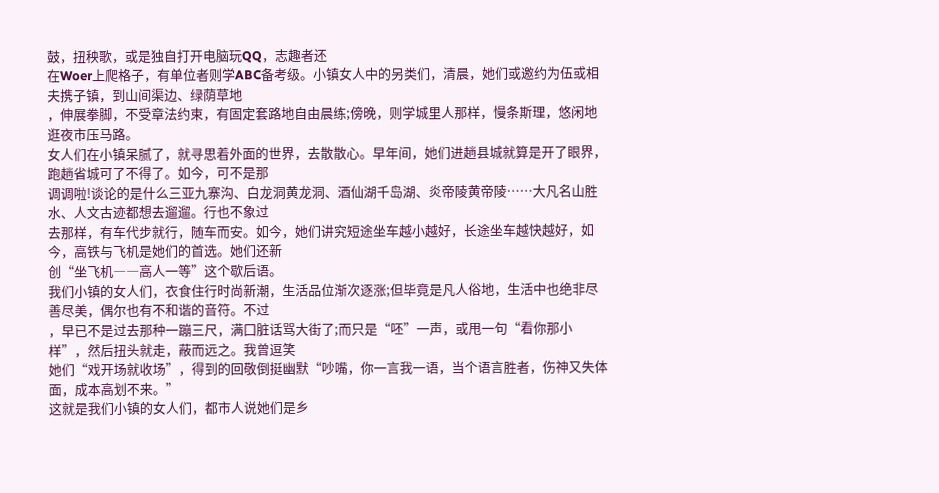鼓，扭秧歌，或是独自打开电脑玩QQ，志趣者还
在Woer上爬格子，有单位者则学ABC备考级。小镇女人中的另类们，清晨，她们或邀约为伍或相夫携子镇，到山间渠边、绿荫草地
，伸展拳脚，不受章法约束，有固定套路地自由晨练;傍晚，则学城里人那样，慢条斯理，悠闲地逛夜市压马路。
女人们在小镇呆腻了，就寻思着外面的世界，去散散心。早年间，她们进趟县城就算是开了眼界，跑趟省城可了不得了。如今，可不是那
调调啦!谈论的是什么三亚九寨沟、白龙洞黄龙洞、酒仙湖千岛湖、炎帝陵黄帝陵……大凡名山胜水、人文古迹都想去遛遛。行也不象过
去那样，有车代步就行，随车而安。如今，她们讲究短途坐车越小越好，长途坐车越快越好，如今，高铁与飞机是她们的首选。她们还新
创“坐飞机――高人一等”这个歇后语。
我们小镇的女人们，衣食住行时尚新潮，生活品位渐次逐涨;但毕竟是凡人俗地，生活中也绝非尽善尽美，偶尔也有不和谐的音符。不过
，早已不是过去那种一蹦三尺，满囗脏话骂大街了;而只是“呸”一声，或甩一句“看你那小样”，然后扭头就走，蔽而远之。我曾逗笑
她们“戏开场就收场”，得到的回敬倒挺幽默“吵嘴，你一言我一语，当个语言胜者，伤神又失体面，成本高划不来。”
这就是我们小镇的女人们，都市人说她们是乡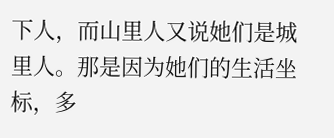下人，而山里人又说她们是城里人。那是因为她们的生活坐标，多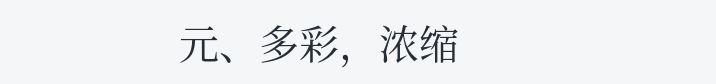元、多彩，浓缩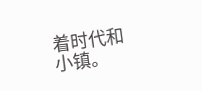着时代和
小镇。